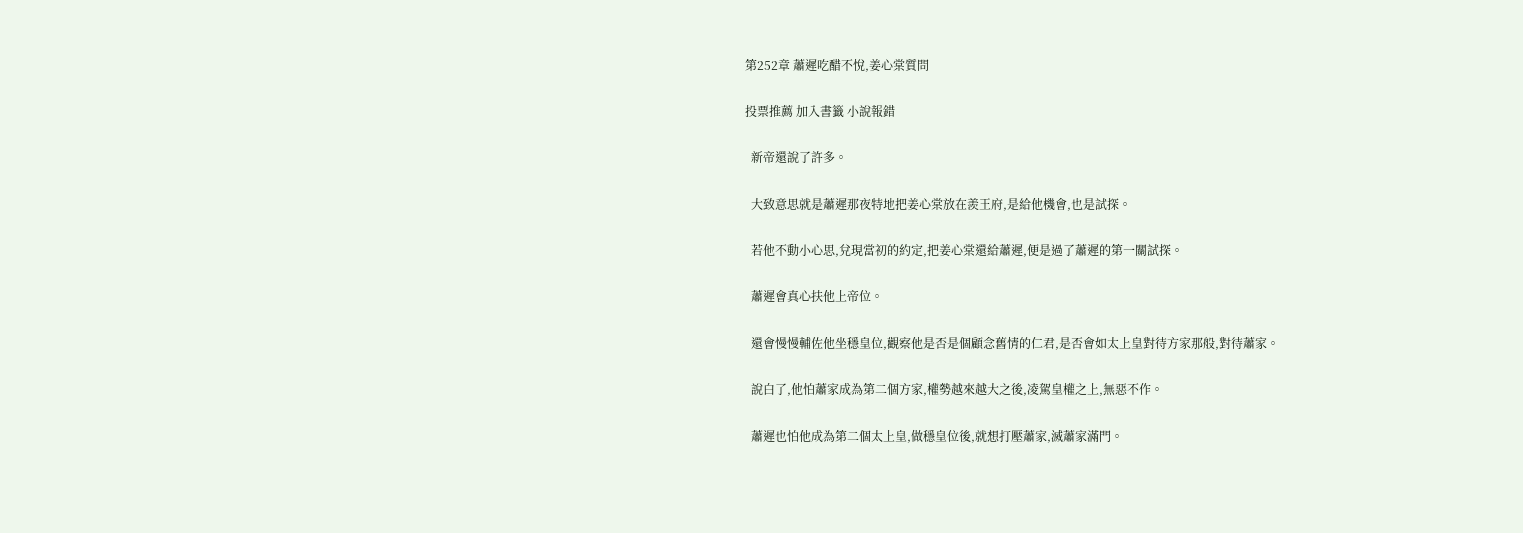第252章 蕭遲吃醋不悅,姜心棠質問

投票推薦 加入書籤 小說報錯

  新帝還說了許多。

  大致意思就是蕭遲那夜特地把姜心棠放在羨王府,是給他機會,也是試探。

  若他不動小心思,兌現當初的約定,把姜心棠還給蕭遲,便是過了蕭遲的第一關試探。

  蕭遲會真心扶他上帝位。

  還會慢慢輔佐他坐穩皇位,觀察他是否是個顧念舊情的仁君,是否會如太上皇對待方家那般,對待蕭家。

  說白了,他怕蕭家成為第二個方家,權勢越來越大之後,凌駕皇權之上,無惡不作。

  蕭遲也怕他成為第二個太上皇,做穩皇位後,就想打壓蕭家,滅蕭家滿門。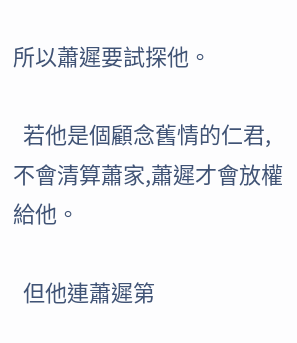所以蕭遲要試探他。

  若他是個顧念舊情的仁君,不會清算蕭家,蕭遲才會放權給他。

  但他連蕭遲第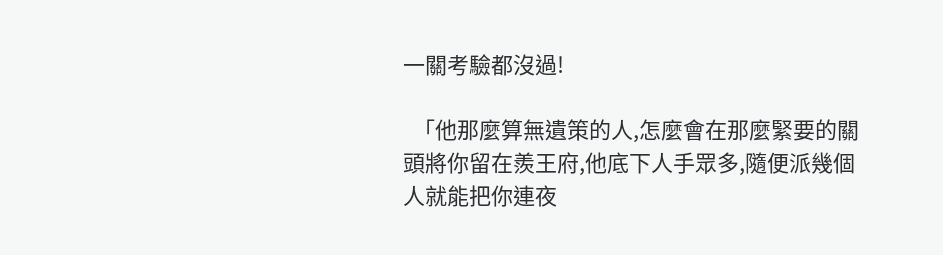一關考驗都沒過!

  「他那麼算無遺策的人,怎麼會在那麼緊要的關頭將你留在羨王府,他底下人手眾多,隨便派幾個人就能把你連夜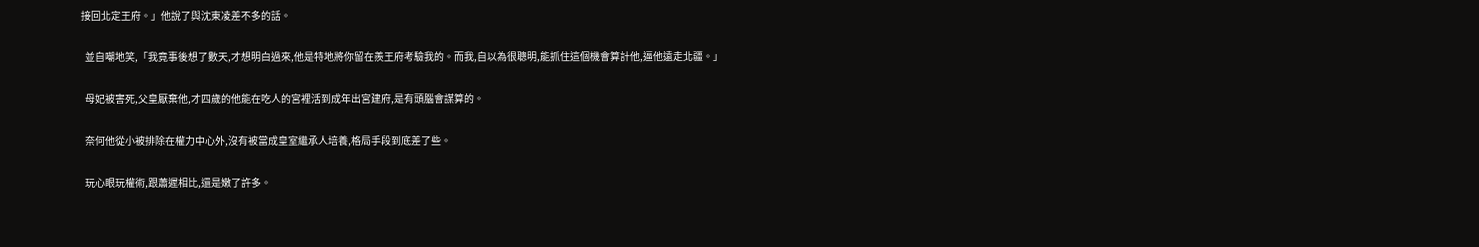接回北定王府。」他說了與沈東凌差不多的話。

  並自嘲地笑,「我竟事後想了數天,才想明白過來,他是特地將你留在羨王府考驗我的。而我,自以為很聰明,能抓住這個機會算計他,逼他遠走北疆。」

  母妃被害死,父皇厭棄他,才四歲的他能在吃人的宮裡活到成年出宮建府,是有頭腦會謀算的。

  奈何他從小被排除在權力中心外,沒有被當成皇室繼承人培養,格局手段到底差了些。

  玩心眼玩權術,跟蕭遲相比,還是嫩了許多。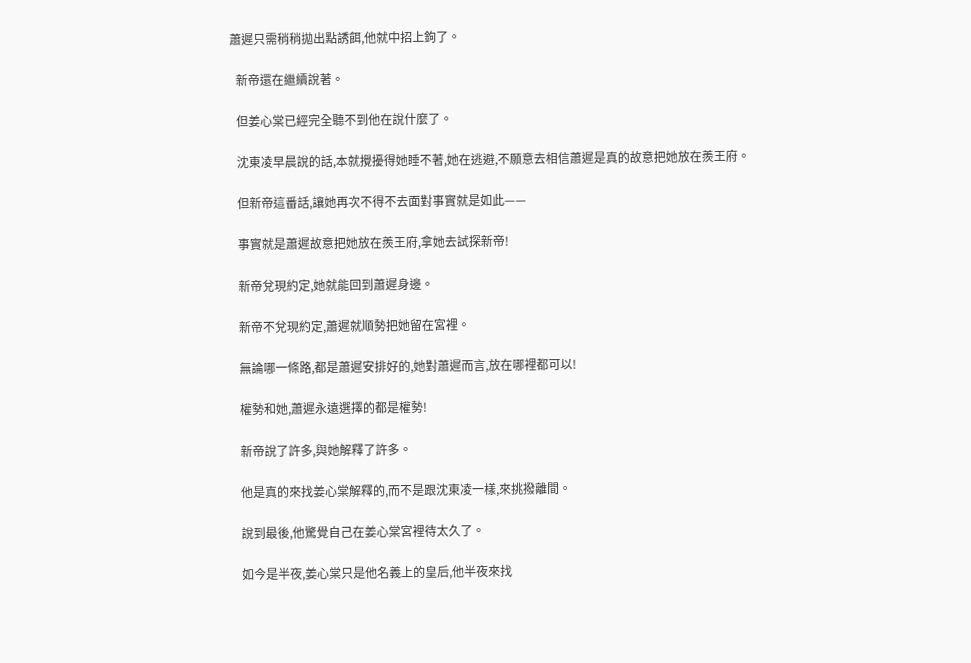蕭遲只需稍稍拋出點誘餌,他就中招上鉤了。

  新帝還在繼續說著。

  但姜心棠已經完全聽不到他在說什麼了。

  沈東凌早晨說的話,本就攪擾得她睡不著,她在逃避,不願意去相信蕭遲是真的故意把她放在羨王府。

  但新帝這番話,讓她再次不得不去面對事實就是如此——

  事實就是蕭遲故意把她放在羨王府,拿她去試探新帝!

  新帝兌現約定,她就能回到蕭遲身邊。

  新帝不兌現約定,蕭遲就順勢把她留在宮裡。

  無論哪一條路,都是蕭遲安排好的,她對蕭遲而言,放在哪裡都可以!

  權勢和她,蕭遲永遠選擇的都是權勢!

  新帝說了許多,與她解釋了許多。

  他是真的來找姜心棠解釋的,而不是跟沈東凌一樣,來挑撥離間。

  說到最後,他驚覺自己在姜心棠宮裡待太久了。

  如今是半夜,姜心棠只是他名義上的皇后,他半夜來找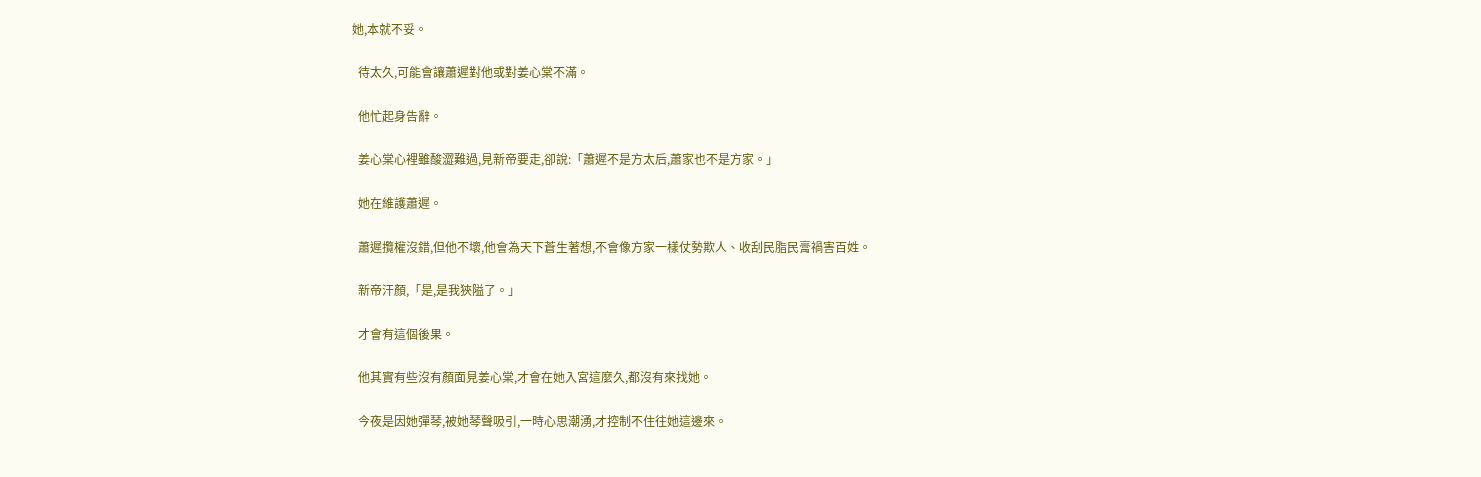她,本就不妥。

  待太久,可能會讓蕭遲對他或對姜心棠不滿。

  他忙起身告辭。

  姜心棠心裡雖酸澀難過,見新帝要走,卻說:「蕭遲不是方太后,蕭家也不是方家。」

  她在維護蕭遲。

  蕭遲攬權沒錯,但他不壞,他會為天下蒼生著想,不會像方家一樣仗勢欺人、收刮民脂民膏禍害百姓。

  新帝汗顏,「是,是我狹隘了。」

  才會有這個後果。

  他其實有些沒有顏面見姜心棠,才會在她入宮這麼久,都沒有來找她。

  今夜是因她彈琴,被她琴聲吸引,一時心思潮湧,才控制不住往她這邊來。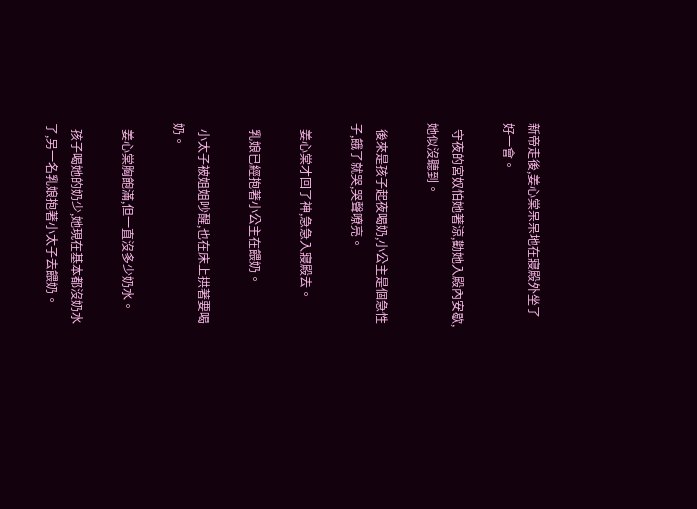新帝走後,姜心棠呆呆地在寢殿外坐了好一會。

  守夜的宮奴怕她著涼,勸她入殿內安歇,她似沒聽到。

  後來是孩子起夜喝奶,小公主是個急性子,餓了就哭,哭聲嘹亮。

  姜心棠才回了神,急急入寢殿去。

  乳娘已經抱著小公主在餵奶。

  小太子被姐姐吵醒,也在床上拱著要喝奶。

  姜心棠胸飽滿,但一直沒多少奶水。

  孩子喝她的奶少,她現在基本都沒奶水了,另一名乳娘抱著小太子去餵奶。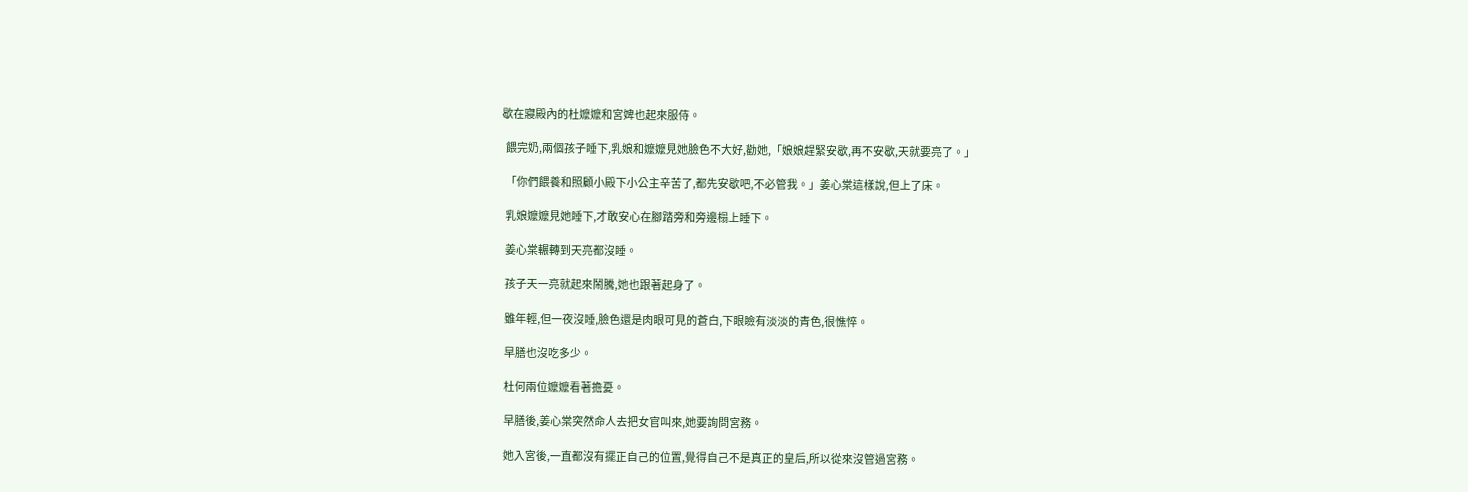歇在寢殿內的杜嬤嬤和宮婢也起來服侍。

  餵完奶,兩個孩子睡下,乳娘和嬤嬤見她臉色不大好,勸她,「娘娘趕緊安歇,再不安歇,天就要亮了。」

  「你們餵養和照顧小殿下小公主辛苦了,都先安歇吧,不必管我。」姜心棠這樣說,但上了床。

  乳娘嬤嬤見她睡下,才敢安心在腳踏旁和旁邊榻上睡下。

  姜心棠輾轉到天亮都沒睡。

  孩子天一亮就起來鬧騰,她也跟著起身了。

  雖年輕,但一夜沒睡,臉色還是肉眼可見的蒼白,下眼瞼有淡淡的青色,很憔悴。

  早膳也沒吃多少。

  杜何兩位嬤嬤看著擔憂。

  早膳後,姜心棠突然命人去把女官叫來,她要詢問宮務。

  她入宮後,一直都沒有擺正自己的位置,覺得自己不是真正的皇后,所以從來沒管過宮務。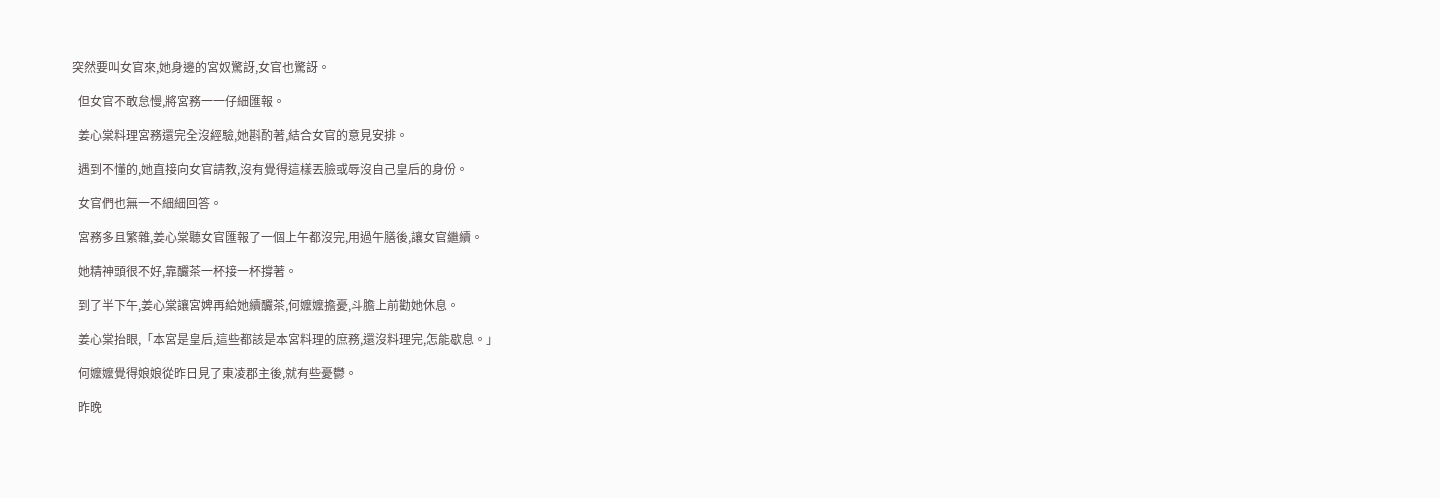突然要叫女官來,她身邊的宮奴驚訝,女官也驚訝。

  但女官不敢怠慢,將宮務一一仔細匯報。

  姜心棠料理宮務還完全沒經驗,她斟酌著,結合女官的意見安排。

  遇到不懂的,她直接向女官請教,沒有覺得這樣丟臉或辱沒自己皇后的身份。

  女官們也無一不細細回答。

  宮務多且繁雜,姜心棠聽女官匯報了一個上午都沒完,用過午膳後,讓女官繼續。

  她精神頭很不好,靠釅茶一杯接一杯撐著。

  到了半下午,姜心棠讓宮婢再給她續釅茶,何嬤嬤擔憂,斗膽上前勸她休息。

  姜心棠抬眼,「本宮是皇后,這些都該是本宮料理的庶務,還沒料理完,怎能歇息。」

  何嬤嬤覺得娘娘從昨日見了東凌郡主後,就有些憂鬱。

  昨晚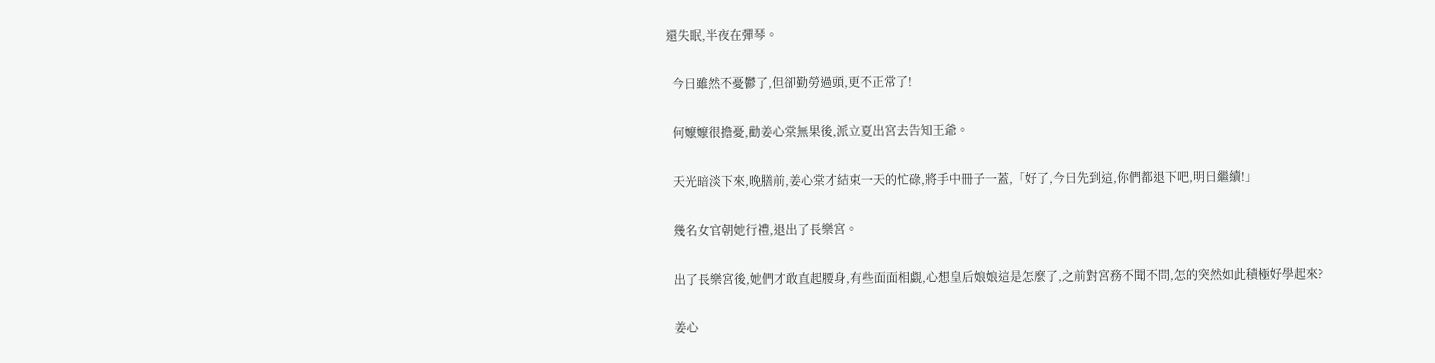還失眠,半夜在彈琴。

  今日雖然不憂鬱了,但卻勤勞過頭,更不正常了!

  何嬤嬤很擔憂,勸姜心棠無果後,派立夏出宮去告知王爺。

  天光暗淡下來,晚膳前,姜心棠才結束一天的忙碌,將手中冊子一蓋,「好了,今日先到這,你們都退下吧,明日繼續!」

  幾名女官朝她行禮,退出了長樂宮。

  出了長樂宮後,她們才敢直起腰身,有些面面相覷,心想皇后娘娘這是怎麼了,之前對宮務不聞不問,怎的突然如此積極好學起來?

  姜心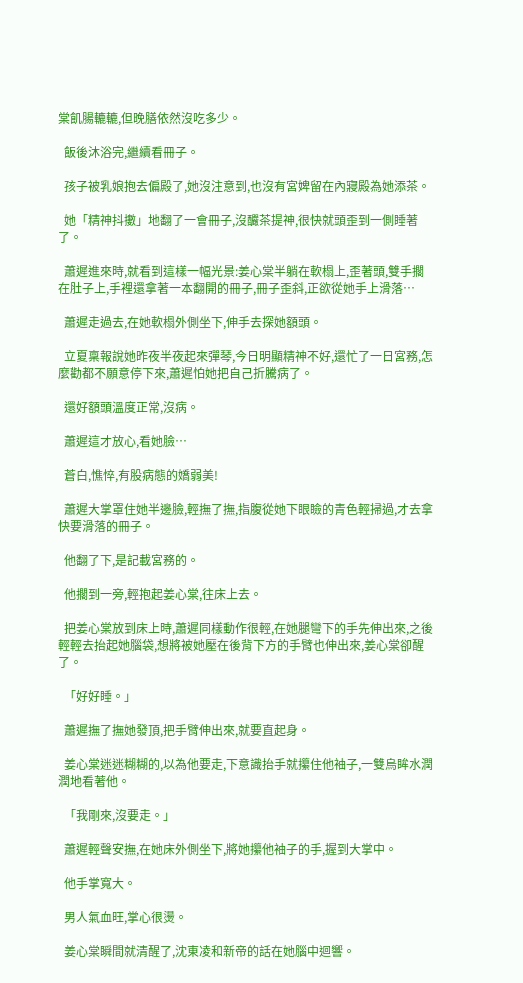棠飢腸轆轆,但晚膳依然沒吃多少。

  飯後沐浴完,繼續看冊子。

  孩子被乳娘抱去偏殿了,她沒注意到,也沒有宮婢留在內寢殿為她添茶。

  她「精神抖擻」地翻了一會冊子,沒釅茶提神,很快就頭歪到一側睡著了。

  蕭遲進來時,就看到這樣一幅光景:姜心棠半躺在軟榻上,歪著頭,雙手擱在肚子上,手裡還拿著一本翻開的冊子,冊子歪斜,正欲從她手上滑落…

  蕭遲走過去,在她軟榻外側坐下,伸手去探她額頭。

  立夏稟報說她昨夜半夜起來彈琴,今日明顯精神不好,還忙了一日宮務,怎麼勸都不願意停下來,蕭遲怕她把自己折騰病了。

  還好額頭溫度正常,沒病。

  蕭遲這才放心,看她臉…

  蒼白,憔悴,有股病態的嬌弱美!

  蕭遲大掌罩住她半邊臉,輕撫了撫,指腹從她下眼瞼的青色輕掃過,才去拿快要滑落的冊子。

  他翻了下,是記載宮務的。

  他擱到一旁,輕抱起姜心棠,往床上去。

  把姜心棠放到床上時,蕭遲同樣動作很輕,在她腿彎下的手先伸出來,之後輕輕去抬起她腦袋,想將被她壓在後背下方的手臂也伸出來,姜心棠卻醒了。

  「好好睡。」

  蕭遲撫了撫她發頂,把手臂伸出來,就要直起身。

  姜心棠迷迷糊糊的,以為他要走,下意識抬手就攥住他袖子,一雙烏眸水潤潤地看著他。

  「我剛來,沒要走。」

  蕭遲輕聲安撫,在她床外側坐下,將她攥他袖子的手,握到大掌中。

  他手掌寬大。

  男人氣血旺,掌心很燙。

  姜心棠瞬間就清醒了,沈東凌和新帝的話在她腦中迴響。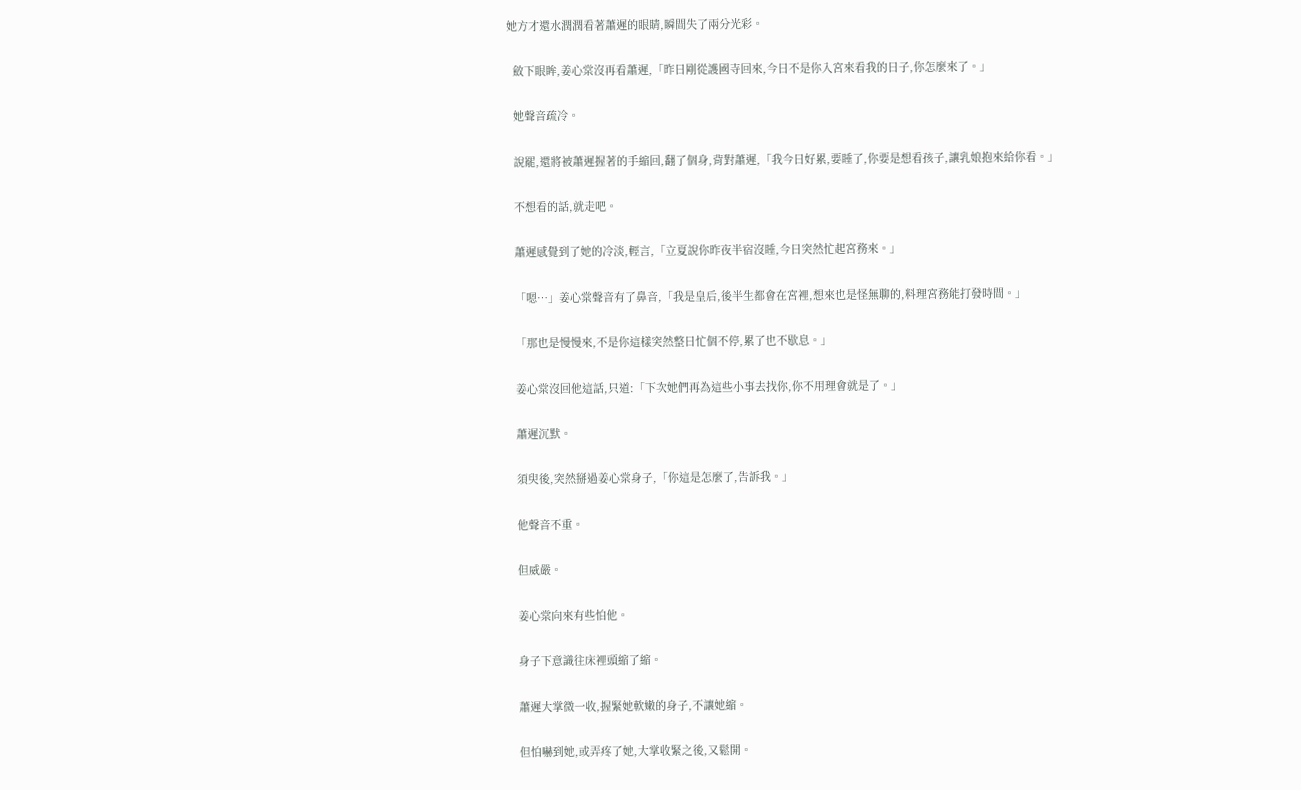她方才還水潤潤看著蕭遲的眼睛,瞬間失了兩分光彩。

  斂下眼眸,姜心棠沒再看蕭遲,「昨日剛從護國寺回來,今日不是你入宮來看我的日子,你怎麼來了。」

  她聲音疏冷。

  說罷,還將被蕭遲握著的手縮回,翻了個身,背對蕭遲,「我今日好累,要睡了,你要是想看孩子,讓乳娘抱來給你看。」

  不想看的話,就走吧。

  蕭遲感覺到了她的冷淡,輕言,「立夏說你昨夜半宿沒睡,今日突然忙起宮務來。」

  「嗯…」姜心棠聲音有了鼻音,「我是皇后,後半生都會在宮裡,想來也是怪無聊的,料理宮務能打發時間。」

  「那也是慢慢來,不是你這樣突然整日忙個不停,累了也不歇息。」

  姜心棠沒回他這話,只道:「下次她們再為這些小事去找你,你不用理會就是了。」

  蕭遲沉默。

  須臾後,突然掰過姜心棠身子,「你這是怎麼了,告訴我。」

  他聲音不重。

  但威嚴。

  姜心棠向來有些怕他。

  身子下意識往床裡頭縮了縮。

  蕭遲大掌微一收,握緊她軟嫩的身子,不讓她縮。

  但怕嚇到她,或弄疼了她,大掌收緊之後,又鬆開。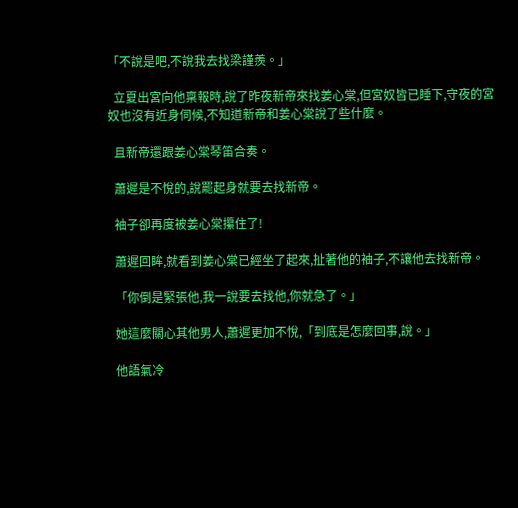「不說是吧,不說我去找梁謹羨。」

  立夏出宮向他稟報時,說了昨夜新帝來找姜心棠,但宮奴皆已睡下,守夜的宮奴也沒有近身伺候,不知道新帝和姜心棠說了些什麼。

  且新帝還跟姜心棠琴笛合奏。

  蕭遲是不悅的,說罷起身就要去找新帝。

  袖子卻再度被姜心棠攥住了!

  蕭遲回眸,就看到姜心棠已經坐了起來,扯著他的袖子,不讓他去找新帝。

  「你倒是緊張他,我一說要去找他,你就急了。」

  她這麼關心其他男人,蕭遲更加不悅,「到底是怎麼回事,說。」

  他語氣冷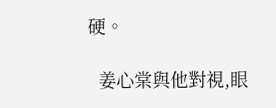硬。

  姜心棠與他對視,眼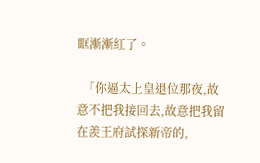眶漸漸紅了。

  「你逼太上皇退位那夜,故意不把我接回去,故意把我留在羨王府試探新帝的,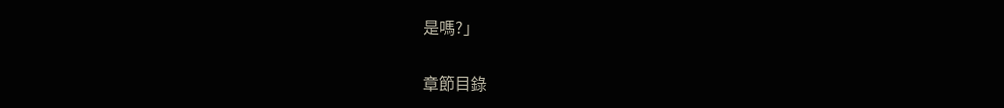是嗎?」

章節目錄